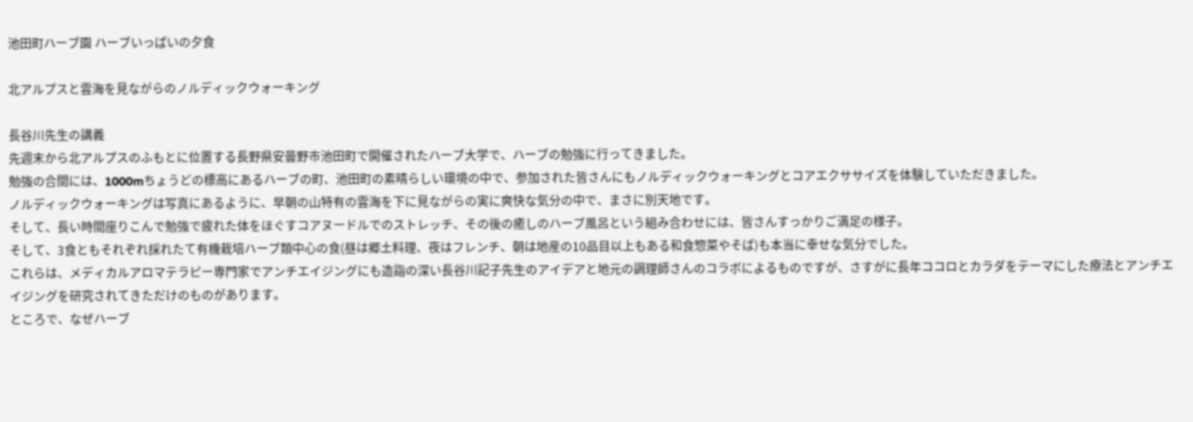池田町ハーブ園 ハーブいっぱいの夕食

北アルプスと雲海を見ながらのノルディックウォーキング

長谷川先生の講義
先週末から北アルプスのふもとに位置する長野県安曇野市池田町で開催されたハーブ大学で、ハーブの勉強に行ってきました。
勉強の合間には、1000mちょうどの標高にあるハーブの町、池田町の素晴らしい環境の中で、参加された皆さんにもノルディックウォーキングとコアエクササイズを体験していただきました。
ノルディックウォーキングは写真にあるように、早朝の山特有の雲海を下に見ながらの実に爽快な気分の中で、まさに別天地です。
そして、長い時間座りこんで勉強で疲れた体をほぐすコアヌードルでのストレッチ、その後の癒しのハーブ風呂という組み合わせには、皆さんすっかりご満足の様子。
そして、3食ともそれぞれ採れたて有機栽培ハーブ類中心の食(昼は郷土料理、夜はフレンチ、朝は地産の10品目以上もある和食惣菜やそば)も本当に幸せな気分でした。
これらは、メディカルアロマテラピー専門家でアンチエイジングにも造詣の深い長谷川記子先生のアイデアと地元の調理師さんのコラボによるものですが、さすがに長年ココロとカラダをテーマにした療法とアンチエイジングを研究されてきただけのものがあります。
ところで、なぜハーブ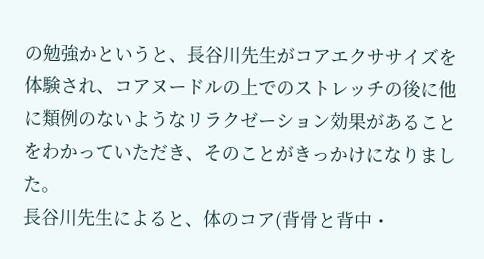の勉強かというと、長谷川先生がコアエクササイズを体験され、コアヌードルの上でのストレッチの後に他に類例のないようなリラクゼーション効果があることをわかっていただき、そのことがきっかけになりました。
長谷川先生によると、体のコア(背骨と背中・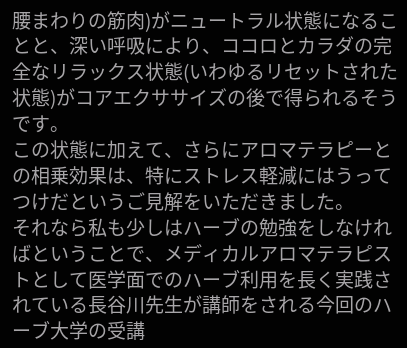腰まわりの筋肉)がニュートラル状態になることと、深い呼吸により、ココロとカラダの完全なリラックス状態(いわゆるリセットされた状態)がコアエクササイズの後で得られるそうです。
この状態に加えて、さらにアロマテラピーとの相乗効果は、特にストレス軽減にはうってつけだというご見解をいただきました。
それなら私も少しはハーブの勉強をしなければということで、メディカルアロマテラピストとして医学面でのハーブ利用を長く実践されている長谷川先生が講師をされる今回のハーブ大学の受講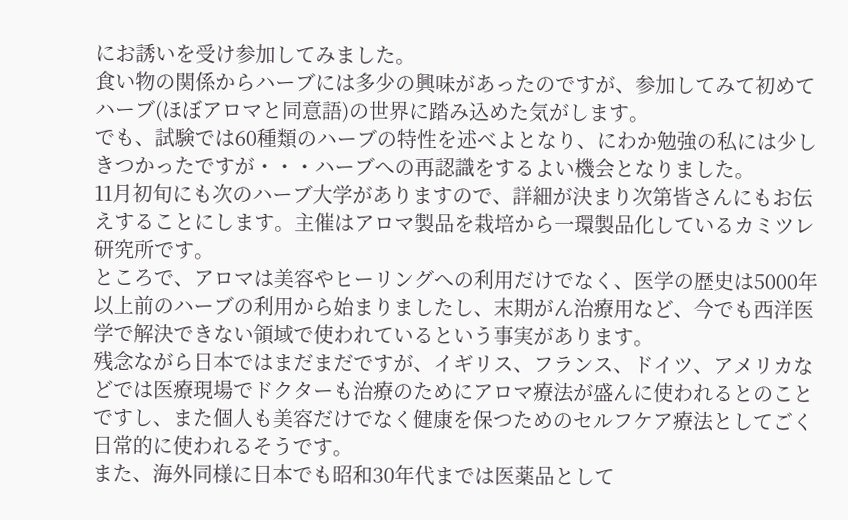にお誘いを受け参加してみました。
食い物の関係からハーブには多少の興味があったのですが、参加してみて初めてハーブ(ほぼアロマと同意語)の世界に踏み込めた気がします。
でも、試験では60種類のハーブの特性を述べよとなり、にわか勉強の私には少しきつかったですが・・・ハーブへの再認識をするよい機会となりました。
11月初旬にも次のハーブ大学がありますので、詳細が決まり次第皆さんにもお伝えすることにします。主催はアロマ製品を栽培から一環製品化しているカミツレ研究所です。
ところで、アロマは美容やヒーリングへの利用だけでなく、医学の歴史は5000年以上前のハーブの利用から始まりましたし、末期がん治療用など、今でも西洋医学で解決できない領域で使われているという事実があります。
残念ながら日本ではまだまだですが、イギリス、フランス、ドイツ、アメリカなどでは医療現場でドクターも治療のためにアロマ療法が盛んに使われるとのことですし、また個人も美容だけでなく健康を保つためのセルフケア療法としてごく日常的に使われるそうです。
また、海外同様に日本でも昭和30年代までは医薬品として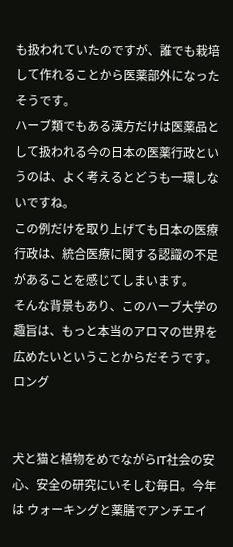も扱われていたのですが、誰でも栽培して作れることから医薬部外になったそうです。
ハーブ類でもある漢方だけは医薬品として扱われる今の日本の医薬行政というのは、よく考えるとどうも一環しないですね。
この例だけを取り上げても日本の医療行政は、統合医療に関する認識の不足があることを感じてしまいます。
そんな背景もあり、このハーブ大学の趣旨は、もっと本当のアロマの世界を広めたいということからだそうです。
ロング


犬と猫と植物をめでながらIT社会の安心、安全の研究にいそしむ毎日。今年は ウォーキングと薬膳でアンチエイ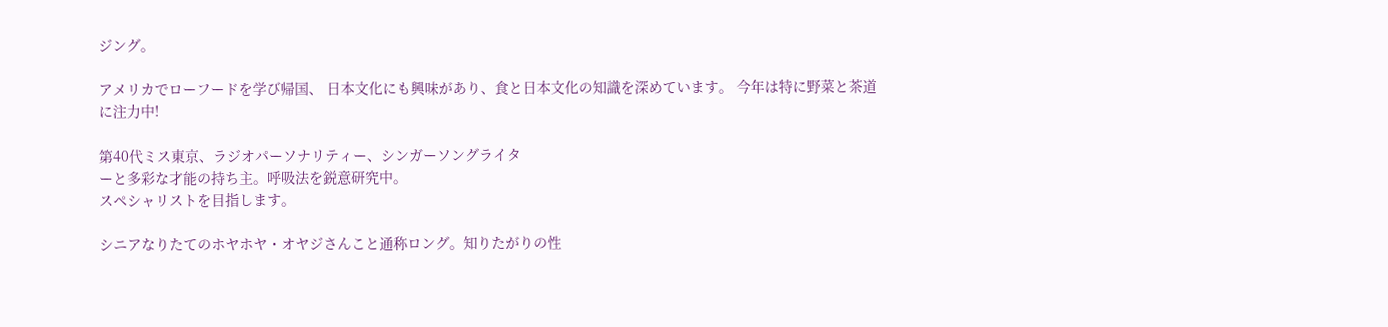ジング。

アメリカでローフードを学び帰国、 日本文化にも興味があり、食と日本文化の知識を深めています。 今年は特に野菜と茶道に注力中!

第40代ミス東京、ラジオパーソナリティー、シンガーソングライタ
ーと多彩な才能の持ち主。呼吸法を鋭意研究中。
スペシャリストを目指します。

シニアなりたてのホヤホヤ・オヤジさんこと通称ロング。知りたがりの性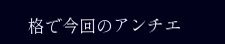格で今回のアンチエ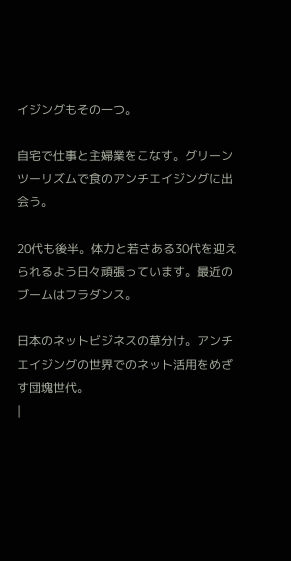イジングもその一つ。

自宅で仕事と主婦業をこなす。グリーンツーリズムで食のアンチエイジングに出会う。

20代も後半。体力と若さある30代を迎えられるよう日々頑張っています。最近の ブームはフラダンス。

日本のネットビジネスの草分け。アンチエイジングの世界でのネット活用をめざす団塊世代。
|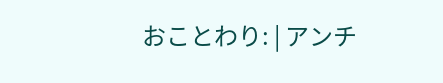おことわり: | アンチ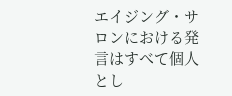エイジング・サロンにおける発言はすべて個人とし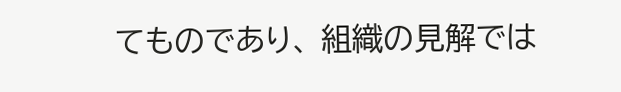てものであり、 組織の見解では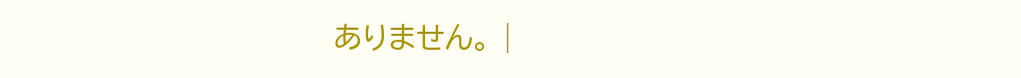ありません。 |